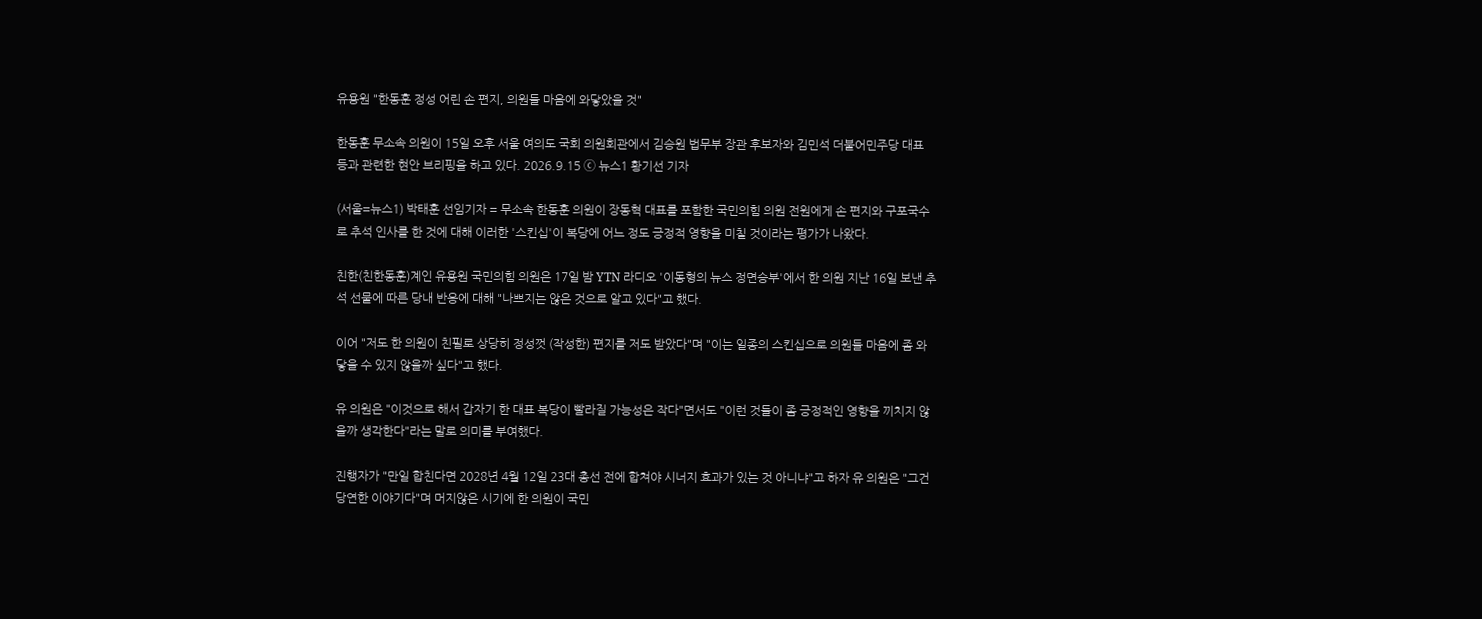유용원 "한동훈 정성 어린 손 편지, 의원들 마음에 와닿았을 것"

한동훈 무소속 의원이 15일 오후 서울 여의도 국회 의원회관에서 김승원 법무부 장관 후보자와 김민석 더불어민주당 대표 등과 관련한 현안 브리핑을 하고 있다. 2026.9.15 ⓒ 뉴스1 황기선 기자

(서울=뉴스1) 박태훈 선임기자 = 무소속 한동훈 의원이 장동혁 대표를 포함한 국민의힘 의원 전원에게 손 편지와 구포국수로 추석 인사를 한 것에 대해 이러한 '스킨십'이 복당에 어느 정도 긍정적 영향을 미칠 것이라는 평가가 나왔다.

친한(친한동훈)계인 유용원 국민의힘 의원은 17일 밤 YTN 라디오 '이동형의 뉴스 정면승부'에서 한 의원 지난 16일 보낸 추석 선물에 따른 당내 반응에 대해 "나쁘지는 않은 것으로 알고 있다"고 했다.

이어 "저도 한 의원이 친필로 상당히 정성껏 (작성한) 편지를 저도 받았다"며 "이는 일종의 스킨십으로 의원들 마음에 좀 와닿을 수 있지 않을까 싶다"고 했다.

유 의원은 "이것으로 해서 갑자기 한 대표 복당이 빨라질 가능성은 작다"면서도 "이런 것들이 좀 긍정적인 영향을 끼치지 않을까 생각한다"라는 말로 의미를 부여했다.

진행자가 "만일 합친다면 2028년 4월 12일 23대 총선 전에 합쳐야 시너지 효과가 있는 것 아니냐"고 하자 유 의원은 "그건 당연한 이야기다"며 머지않은 시기에 한 의원이 국민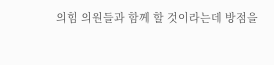의힘 의원들과 함께 할 것이라는데 방점을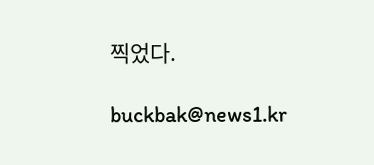찍었다.

buckbak@news1.kr